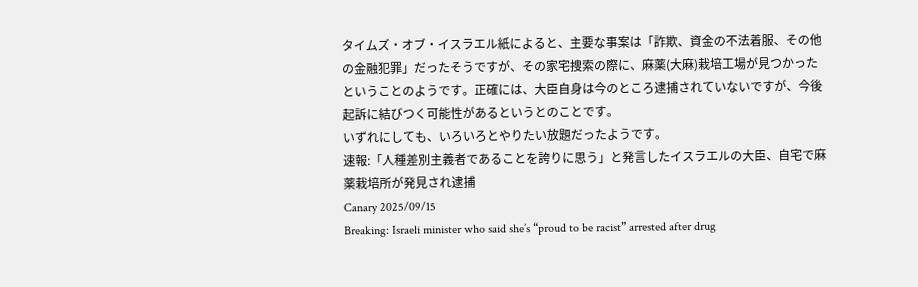タイムズ・オブ・イスラエル紙によると、主要な事案は「詐欺、資金の不法着服、その他の金融犯罪」だったそうですが、その家宅捜索の際に、麻薬(大麻)栽培工場が見つかったということのようです。正確には、大臣自身は今のところ逮捕されていないですが、今後起訴に結びつく可能性があるというとのことです。
いずれにしても、いろいろとやりたい放題だったようです。
速報:「人種差別主義者であることを誇りに思う」と発言したイスラエルの大臣、自宅で麻薬栽培所が発見され逮捕
Canary 2025/09/15
Breaking: Israeli minister who said she’s “proud to be racist” arrested after drug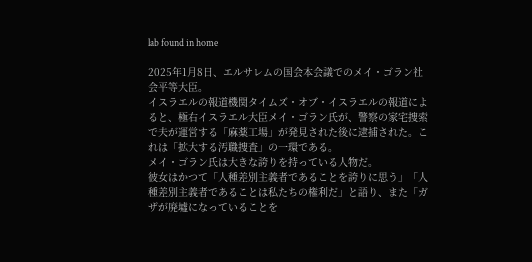lab found in home

2025年1月8日、エルサレムの国会本会議でのメイ・ゴラン社会平等大臣。
イスラエルの報道機関タイムズ・オブ・イスラエルの報道によると、極右イスラエル大臣メイ・ゴラン氏が、警察の家宅捜索で夫が運営する「麻薬工場」が発見された後に逮捕された。これは「拡大する汚職捜査」の一環である。
メイ・ゴラン氏は大きな誇りを持っている人物だ。
彼女はかつて「人種差別主義者であることを誇りに思う」「人種差別主義者であることは私たちの権利だ」と語り、また「ガザが廃墟になっていることを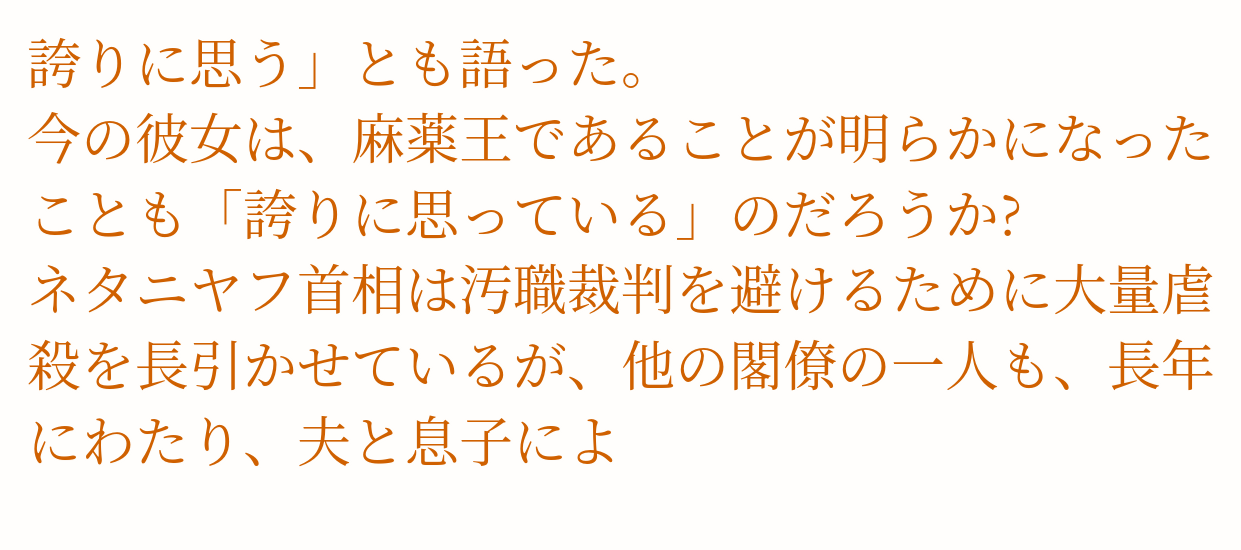誇りに思う」とも語った。
今の彼女は、麻薬王であることが明らかになったことも「誇りに思っている」のだろうか?
ネタニヤフ首相は汚職裁判を避けるために大量虐殺を長引かせているが、他の閣僚の一人も、長年にわたり、夫と息子によ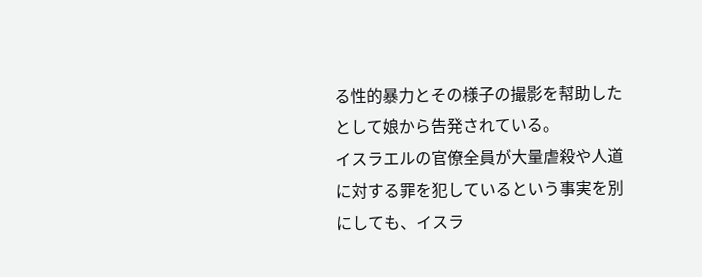る性的暴力とその様子の撮影を幇助したとして娘から告発されている。
イスラエルの官僚全員が大量虐殺や人道に対する罪を犯しているという事実を別にしても、イスラ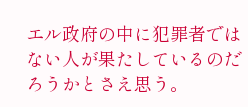エル政府の中に犯罪者ではない人が果たしているのだろうかとさえ思う。